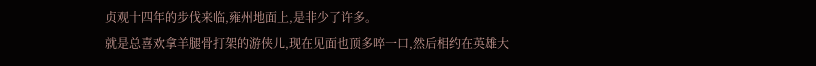贞观十四年的步伐来临,雍州地面上,是非少了许多。
就是总喜欢拿羊腿骨打架的游侠儿,现在见面也顶多啐一口,然后相约在英雄大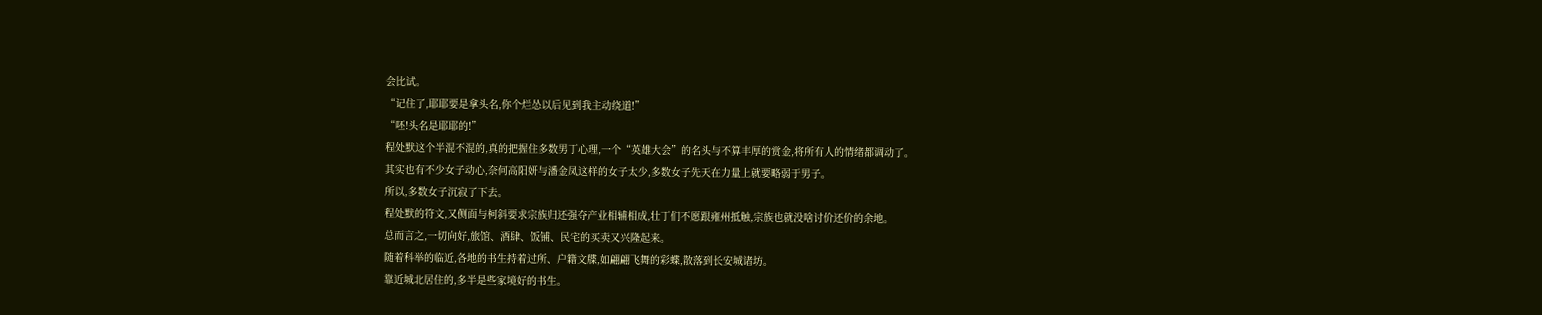会比试。
“记住了,耶耶要是拿头名,你个烂怂以后见到我主动绕道!”
“呸!头名是耶耶的!”
程处默这个半混不混的,真的把握住多数男丁心理,一个“英雄大会”的名头与不算丰厚的赏金,将所有人的情绪都调动了。
其实也有不少女子动心,奈何高阳妍与潘金凤这样的女子太少,多数女子先天在力量上就要略弱于男子。
所以,多数女子沉寂了下去。
程处默的符文,又侧面与柯斜要求宗族归还强夺产业相辅相成,壮丁们不愿跟雍州抵触,宗族也就没啥讨价还价的余地。
总而言之,一切向好,旅馆、酒肆、饭铺、民宅的买卖又兴隆起来。
随着科举的临近,各地的书生持着过所、户籍文牒,如翩翩飞舞的彩蝶,散落到长安城诸坊。
靠近城北居住的,多半是些家境好的书生。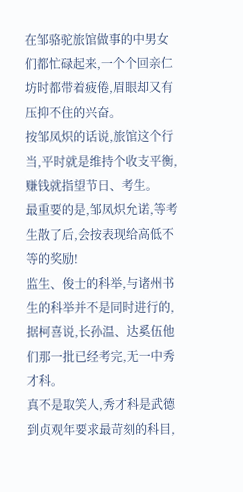在邹骆驼旅馆做事的中男女们都忙碌起来,一个个回亲仁坊时都带着疲倦,眉眼却又有压抑不住的兴奋。
按邹凤炽的话说,旅馆这个行当,平时就是维持个收支平衡,赚钱就指望节日、考生。
最重要的是,邹凤炽允诺,等考生散了后,会按表现给高低不等的奖励!
监生、俊士的科举,与诸州书生的科举并不是同时进行的,据柯喜说,长孙温、达奚伍他们那一批已经考完,无一中秀才科。
真不是取笑人,秀才科是武德到贞观年要求最苛刻的科目,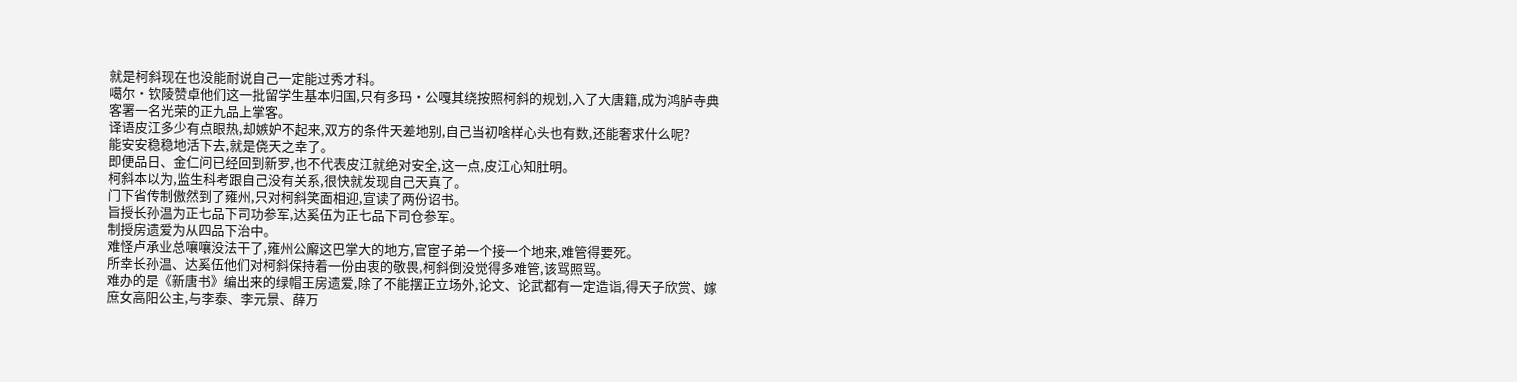就是柯斜现在也没能耐说自己一定能过秀才科。
噶尔·钦陵赞卓他们这一批留学生基本归国,只有多玛·公嘎其绕按照柯斜的规划,入了大唐籍,成为鸿胪寺典客署一名光荣的正九品上掌客。
译语皮江多少有点眼热,却嫉妒不起来,双方的条件天差地别,自己当初啥样心头也有数,还能奢求什么呢?
能安安稳稳地活下去,就是侥天之幸了。
即便品日、金仁问已经回到新罗,也不代表皮江就绝对安全,这一点,皮江心知肚明。
柯斜本以为,监生科考跟自己没有关系,很快就发现自己天真了。
门下省传制傲然到了雍州,只对柯斜笑面相迎,宣读了两份诏书。
旨授长孙温为正七品下司功参军,达奚伍为正七品下司仓参军。
制授房遗爱为从四品下治中。
难怪卢承业总嚷嚷没法干了,雍州公廨这巴掌大的地方,官宦子弟一个接一个地来,难管得要死。
所幸长孙温、达奚伍他们对柯斜保持着一份由衷的敬畏,柯斜倒没觉得多难管,该骂照骂。
难办的是《新唐书》编出来的绿帽王房遗爱,除了不能摆正立场外,论文、论武都有一定造诣,得天子欣赏、嫁庶女高阳公主,与李泰、李元景、薛万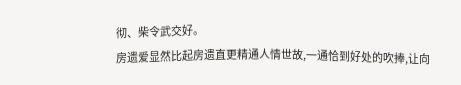彻、柴令武交好。
房遗爱显然比起房遗直更精通人情世故,一通恰到好处的吹捧,让向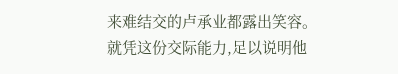来难结交的卢承业都露出笑容。
就凭这份交际能力,足以说明他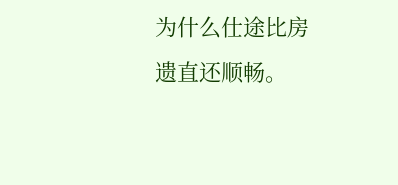为什么仕途比房遗直还顺畅。